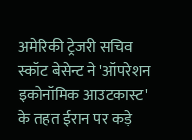अमेरिकी ट्रेजरी सचिव स्कॉट बेसेन्ट ने 'ऑपरेशन इकोनॉमिक आउटकास्ट' के तहत ईरान पर कड़े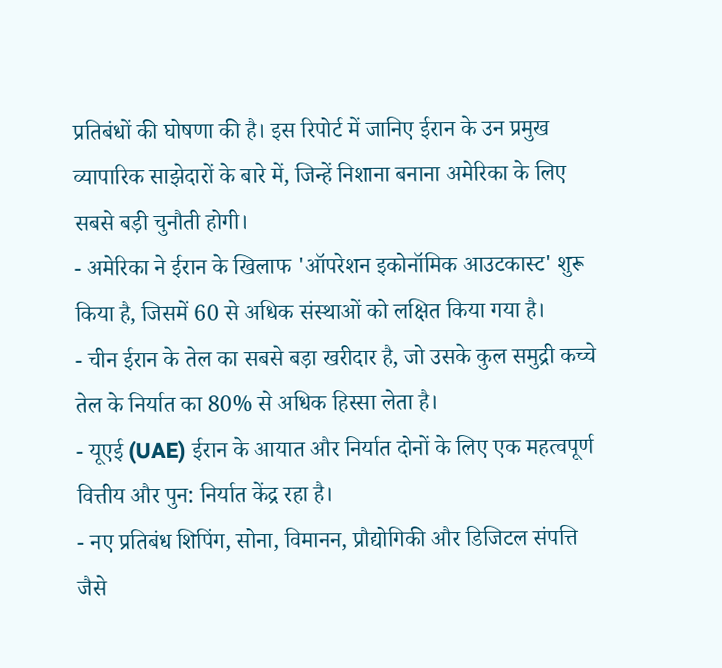प्रतिबंधों की घोषणा की है। इस रिपोर्ट में जानिए ईरान के उन प्रमुख व्यापारिक साझेदारों के बारे में, जिन्हें निशाना बनाना अमेरिका के लिए सबसे बड़ी चुनौती होगी।
- अमेरिका ने ईरान के खिलाफ 'ऑपरेशन इकोनॉमिक आउटकास्ट' शुरू किया है, जिसमें 60 से अधिक संस्थाओं को लक्षित किया गया है।
- चीन ईरान के तेल का सबसे बड़ा खरीदार है, जो उसके कुल समुद्री कच्चे तेल के निर्यात का 80% से अधिक हिस्सा लेता है।
- यूएई (UAE) ईरान के आयात और निर्यात दोनों के लिए एक महत्वपूर्ण वित्तीय और पुन: निर्यात केंद्र रहा है।
- नए प्रतिबंध शिपिंग, सोना, विमानन, प्रौद्योगिकी और डिजिटल संपत्ति जैसे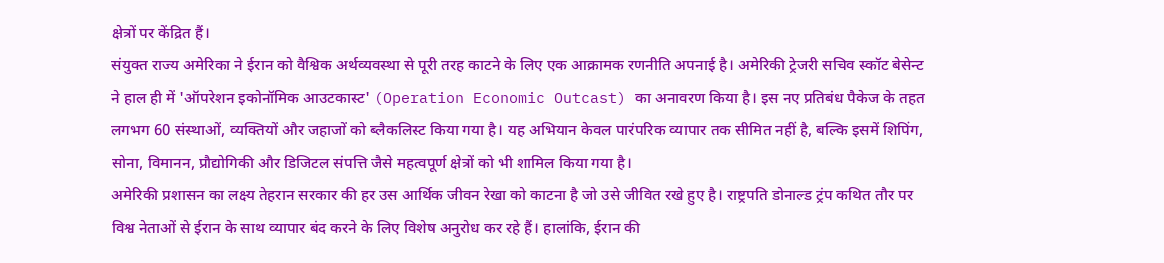क्षेत्रों पर केंद्रित हैं।
संयुक्त राज्य अमेरिका ने ईरान को वैश्विक अर्थव्यवस्था से पूरी तरह काटने के लिए एक आक्रामक रणनीति अपनाई है। अमेरिकी ट्रेजरी सचिव स्कॉट बेसेन्ट ने हाल ही में 'ऑपरेशन इकोनॉमिक आउटकास्ट' (Operation Economic Outcast) का अनावरण किया है। इस नए प्रतिबंध पैकेज के तहत लगभग 60 संस्थाओं, व्यक्तियों और जहाजों को ब्लैकलिस्ट किया गया है। यह अभियान केवल पारंपरिक व्यापार तक सीमित नहीं है, बल्कि इसमें शिपिंग, सोना, विमानन, प्रौद्योगिकी और डिजिटल संपत्ति जैसे महत्वपूर्ण क्षेत्रों को भी शामिल किया गया है।
अमेरिकी प्रशासन का लक्ष्य तेहरान सरकार की हर उस आर्थिक जीवन रेखा को काटना है जो उसे जीवित रखे हुए है। राष्ट्रपति डोनाल्ड ट्रंप कथित तौर पर विश्व नेताओं से ईरान के साथ व्यापार बंद करने के लिए विशेष अनुरोध कर रहे हैं। हालांकि, ईरान की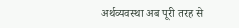अर्थव्यवस्था अब पूरी तरह से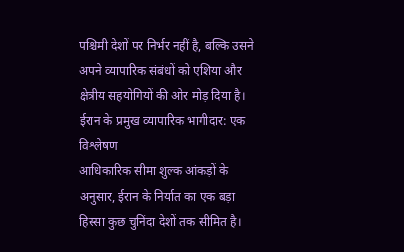पश्चिमी देशों पर निर्भर नहीं है, बल्कि उसने अपने व्यापारिक संबंधों को एशिया और क्षेत्रीय सहयोगियों की ओर मोड़ दिया है।
ईरान के प्रमुख व्यापारिक भागीदार: एक विश्लेषण
आधिकारिक सीमा शुल्क आंकड़ों के अनुसार, ईरान के निर्यात का एक बड़ा हिस्सा कुछ चुनिंदा देशों तक सीमित है।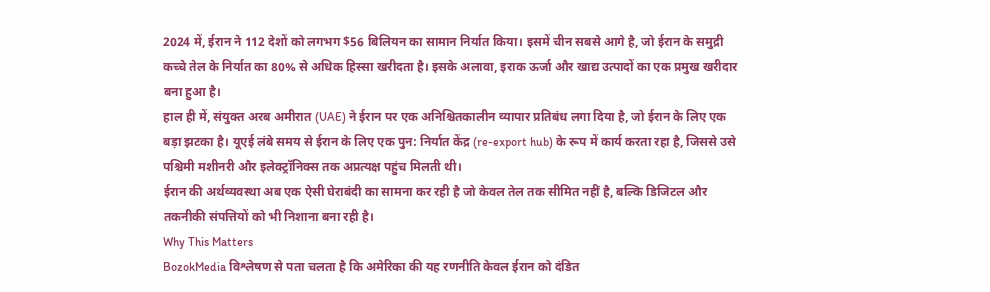2024 में, ईरान ने 112 देशों को लगभग $56 बिलियन का सामान निर्यात किया। इसमें चीन सबसे आगे है, जो ईरान के समुद्री कच्चे तेल के निर्यात का 80% से अधिक हिस्सा खरीदता है। इसके अलावा, इराक ऊर्जा और खाद्य उत्पादों का एक प्रमुख खरीदार बना हुआ है।
हाल ही में, संयुक्त अरब अमीरात (UAE) ने ईरान पर एक अनिश्चितकालीन व्यापार प्रतिबंध लगा दिया है, जो ईरान के लिए एक बड़ा झटका है। यूएई लंबे समय से ईरान के लिए एक पुन: निर्यात केंद्र (re-export hub) के रूप में कार्य करता रहा है, जिससे उसे पश्चिमी मशीनरी और इलेक्ट्रॉनिक्स तक अप्रत्यक्ष पहुंच मिलती थी।
ईरान की अर्थव्यवस्था अब एक ऐसी घेराबंदी का सामना कर रही है जो केवल तेल तक सीमित नहीं है, बल्कि डिजिटल और तकनीकी संपत्तियों को भी निशाना बना रही है।
Why This Matters
BozokMedia विश्लेषण से पता चलता है कि अमेरिका की यह रणनीति केवल ईरान को दंडित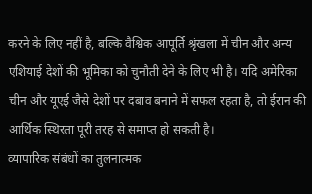करने के लिए नहीं है, बल्कि वैश्विक आपूर्ति श्रृंखला में चीन और अन्य एशियाई देशों की भूमिका को चुनौती देने के लिए भी है। यदि अमेरिका चीन और यूएई जैसे देशों पर दबाव बनाने में सफल रहता है, तो ईरान की आर्थिक स्थिरता पूरी तरह से समाप्त हो सकती है।
व्यापारिक संबंधों का तुलनात्मक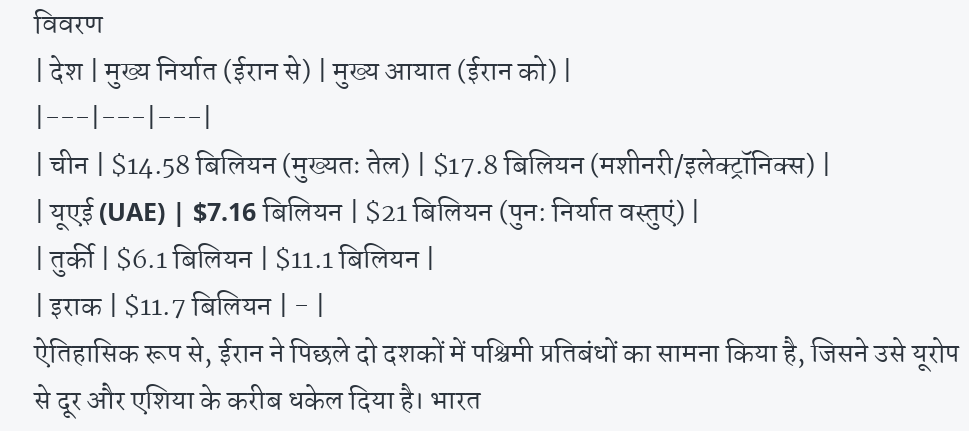विवरण
| देश | मुख्य निर्यात (ईरान से) | मुख्य आयात (ईरान को) |
|---|---|---|
| चीन | $14.58 बिलियन (मुख्यतः तेल) | $17.8 बिलियन (मशीनरी/इलेक्ट्रॉनिक्स) |
| यूएई (UAE) | $7.16 बिलियन | $21 बिलियन (पुन: निर्यात वस्तुएं) |
| तुर्की | $6.1 बिलियन | $11.1 बिलियन |
| इराक | $11.7 बिलियन | - |
ऐतिहासिक रूप से, ईरान ने पिछले दो दशकों में पश्चिमी प्रतिबंधों का सामना किया है, जिसने उसे यूरोप से दूर और एशिया के करीब धकेल दिया है। भारत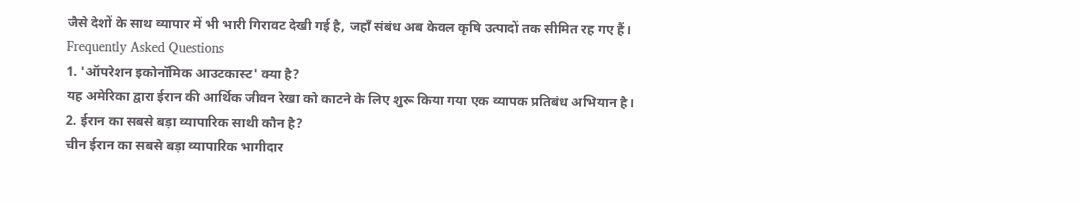जैसे देशों के साथ व्यापार में भी भारी गिरावट देखी गई है, जहाँ संबंध अब केवल कृषि उत्पादों तक सीमित रह गए हैं।
Frequently Asked Questions
1. 'ऑपरेशन इकोनॉमिक आउटकास्ट' क्या है?
यह अमेरिका द्वारा ईरान की आर्थिक जीवन रेखा को काटने के लिए शुरू किया गया एक व्यापक प्रतिबंध अभियान है।
2. ईरान का सबसे बड़ा व्यापारिक साथी कौन है?
चीन ईरान का सबसे बड़ा व्यापारिक भागीदार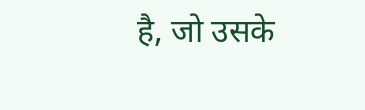है, जो उसके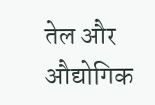तेल और औद्योगिक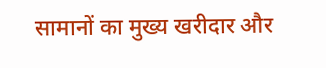सामानों का मुख्य खरीदार और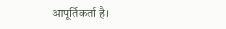आपूर्तिकर्ता है।